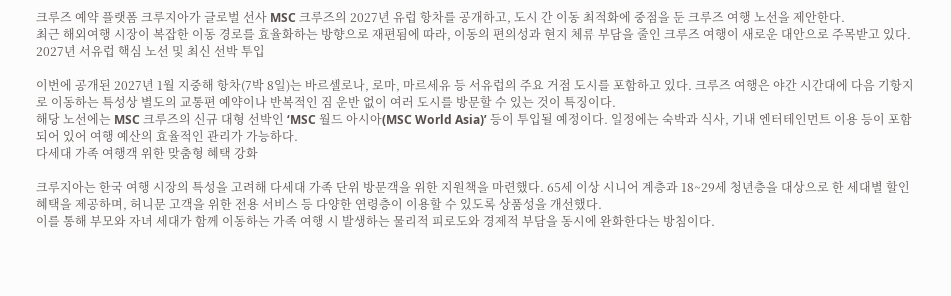크루즈 예약 플랫폼 크루지아가 글로벌 선사 MSC 크루즈의 2027년 유럽 항차를 공개하고, 도시 간 이동 최적화에 중점을 둔 크루즈 여행 노선을 제안한다.
최근 해외여행 시장이 복잡한 이동 경로를 효율화하는 방향으로 재편됨에 따라, 이동의 편의성과 현지 체류 부담을 줄인 크루즈 여행이 새로운 대안으로 주목받고 있다.
2027년 서유럽 핵심 노선 및 최신 선박 투입

이번에 공개된 2027년 1월 지중해 항차(7박 8일)는 바르셀로나, 로마, 마르세유 등 서유럽의 주요 거점 도시를 포함하고 있다. 크루즈 여행은 야간 시간대에 다음 기항지로 이동하는 특성상 별도의 교통편 예약이나 반복적인 짐 운반 없이 여러 도시를 방문할 수 있는 것이 특징이다.
해당 노선에는 MSC 크루즈의 신규 대형 선박인 ‘MSC 월드 아시아(MSC World Asia)’ 등이 투입될 예정이다. 일정에는 숙박과 식사, 기내 엔터테인먼트 이용 등이 포함되어 있어 여행 예산의 효율적인 관리가 가능하다.
다세대 가족 여행객 위한 맞춤형 혜택 강화

크루지아는 한국 여행 시장의 특성을 고려해 다세대 가족 단위 방문객을 위한 지원책을 마련했다. 65세 이상 시니어 계층과 18~29세 청년층을 대상으로 한 세대별 할인 혜택을 제공하며, 허니문 고객을 위한 전용 서비스 등 다양한 연령층이 이용할 수 있도록 상품성을 개선했다.
이를 통해 부모와 자녀 세대가 함께 이동하는 가족 여행 시 발생하는 물리적 피로도와 경제적 부담을 동시에 완화한다는 방침이다.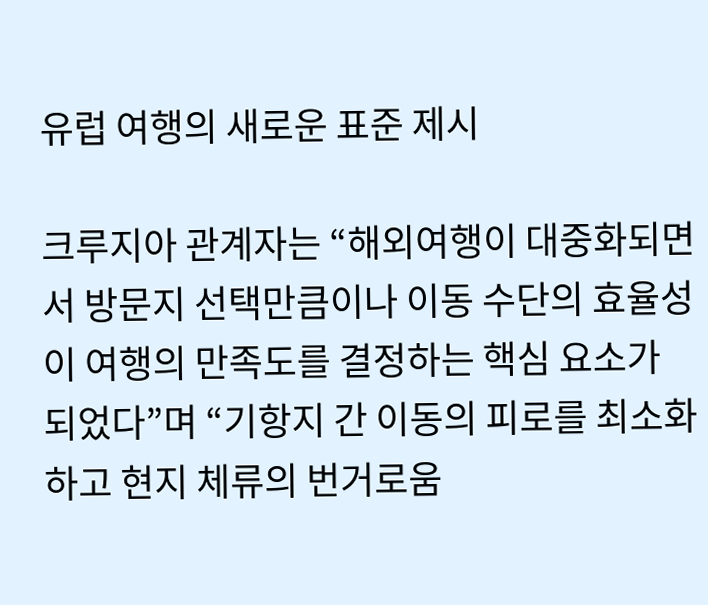유럽 여행의 새로운 표준 제시

크루지아 관계자는 “해외여행이 대중화되면서 방문지 선택만큼이나 이동 수단의 효율성이 여행의 만족도를 결정하는 핵심 요소가 되었다”며 “기항지 간 이동의 피로를 최소화하고 현지 체류의 번거로움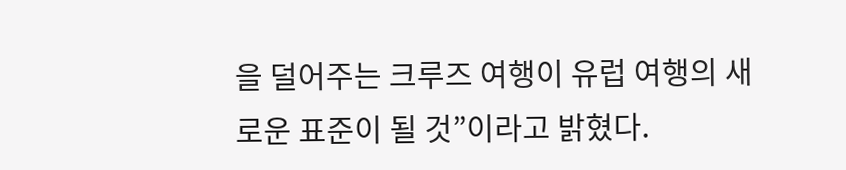을 덜어주는 크루즈 여행이 유럽 여행의 새로운 표준이 될 것”이라고 밝혔다.